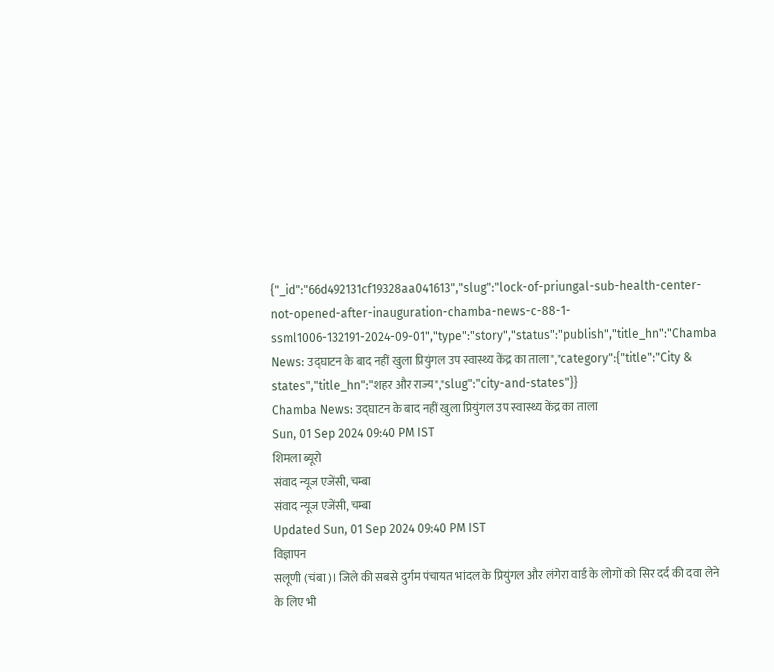{"_id":"66d492131cf19328aa041613","slug":"lock-of-priungal-sub-health-center-not-opened-after-inauguration-chamba-news-c-88-1-ssml1006-132191-2024-09-01","type":"story","status":"publish","title_hn":"Chamba News: उद्घाटन के बाद नहीं खुला प्रियुंगल उप स्वास्थ्य केंद्र का ताला","category":{"title":"City & states","title_hn":"शहर और राज्य","slug":"city-and-states"}}
Chamba News: उद्घाटन के बाद नहीं खुला प्रियुंगल उप स्वास्थ्य केंद्र का ताला
Sun, 01 Sep 2024 09:40 PM IST
शिमला ब्यूरो
संवाद न्यूज एजेंसी, चम्बा
संवाद न्यूज एजेंसी, चम्बा
Updated Sun, 01 Sep 2024 09:40 PM IST
विज्ञापन
सलूणी (चंबा)। जिले की सबसे दुर्गम पंचायत भांदल के प्रियुंगल और लंगेरा वार्ड के लोगों को सिर दर्द की दवा लेने के लिए भी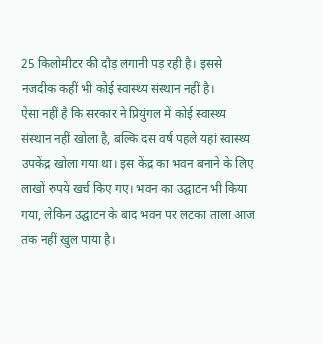25 किलोमीटर की दौड़ लगानी पड़ रही है। इससे नजदीक कहीं भी कोई स्वास्थ्य संस्थान नहीं है।
ऐसा नहीं है कि सरकार ने प्रियुंगल में कोई स्वास्थ्य संस्थान नहीं खोला है, बल्कि दस वर्ष पहले यहां स्वास्थ्य उपकेंद्र खोला गया था। इस केंद्र का भवन बनाने के लिए लाखों रुपये खर्च किए गए। भवन का उद्घाटन भी किया गया, लेकिन उद्घाटन के बाद भवन पर लटका ताला आज तक नहीं खुल पाया है।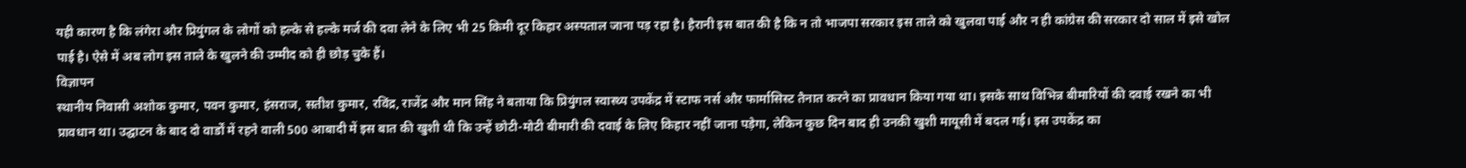यही कारण है कि लंगेरा और प्रियुंगल के लोगों को हल्के से हल्के मर्ज की दवा लेने के लिए भी 25 किमी दूर किहार अस्पताल जाना पड़ रहा है। हैरानी इस बात की है कि न तो भाजपा सरकार इस ताले को खुलवा पाई और न ही कांग्रेस की सरकार दो साल में इसे खोल पाई है। ऐसे में अब लोग इस ताले के खुलने की उम्मीद को ही छोड़ चुके हैं।
विज्ञापन
स्थानीय निवासी अशोक कुमार, पवन कुमार, हंसराज, सतीश कुमार, रविंद्र, राजेंद्र और मान सिंह ने बताया कि प्रियुंगल स्वास्थ्य उपकेंद्र में स्टाफ नर्स और फार्मासिस्ट तैनात करने का प्रावधान किया गया था। इसके साथ विभिन्न बीमारियों की दवाई रखने का भी प्रावधान था। उद्घाटन के बाद दो वार्डों में रहने वाली 500 आबादी में इस बात की खुशी थी कि उन्हें छोटी-मोटी बीमारी की दवाई के लिए किहार नहीं जाना पड़ेगा, लेकिन कुछ दिन बाद ही उनकी खुशी मायूसी में बदल गई। इस उपकेंद्र का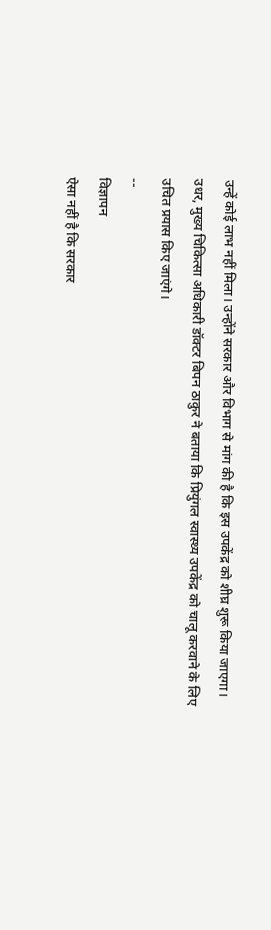उन्हें कोई लाभ नहीं मिला। उन्होंने सरकार और विभाग से मांग की है कि इस उपकेंद्र को शीघ्र शुरू किया जाएगा। उधर, मुख्य चिकित्सा अधिकारी डॉक्टर बिपन ठाकुर ने बताया कि प्रियुंगल स्वास्थ्य उपकेंद्र को चालू करवाने के लिए उचित प्रयास किए जाएंगे।
--
विज्ञापन
ऐसा नहीं है कि सरकार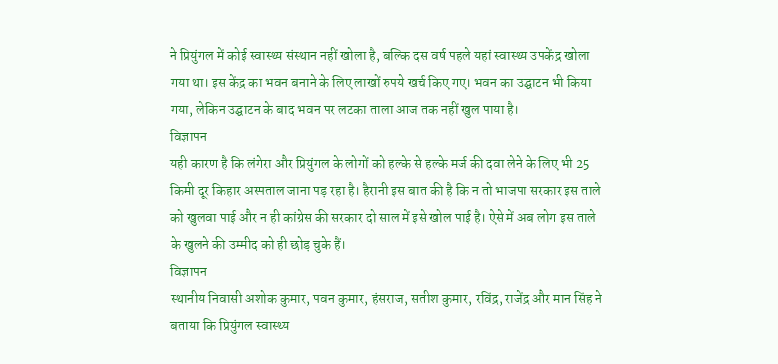ने प्रियुंगल में कोई स्वास्थ्य संस्थान नहीं खोला है, बल्कि दस वर्ष पहले यहां स्वास्थ्य उपकेंद्र खोला गया था। इस केंद्र का भवन बनाने के लिए लाखों रुपये खर्च किए गए। भवन का उद्घाटन भी किया गया, लेकिन उद्घाटन के बाद भवन पर लटका ताला आज तक नहीं खुल पाया है।
विज्ञापन
यही कारण है कि लंगेरा और प्रियुंगल के लोगों को हल्के से हल्के मर्ज की दवा लेने के लिए भी 25 किमी दूर किहार अस्पताल जाना पड़ रहा है। हैरानी इस बात की है कि न तो भाजपा सरकार इस ताले को खुलवा पाई और न ही कांग्रेस की सरकार दो साल में इसे खोल पाई है। ऐसे में अब लोग इस ताले के खुलने की उम्मीद को ही छोड़ चुके हैं।
विज्ञापन
स्थानीय निवासी अशोक कुमार, पवन कुमार, हंसराज, सतीश कुमार, रविंद्र, राजेंद्र और मान सिंह ने बताया कि प्रियुंगल स्वास्थ्य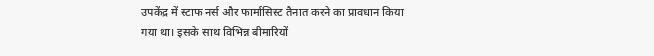उपकेंद्र में स्टाफ नर्स और फार्मासिस्ट तैनात करने का प्रावधान किया गया था। इसके साथ विभिन्न बीमारियों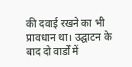की दवाई रखने का भी प्रावधान था। उद्घाटन के बाद दो वार्डों में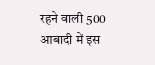रहने वाली 500 आबादी में इस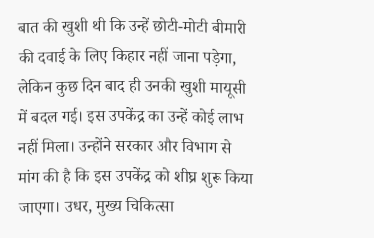बात की खुशी थी कि उन्हें छोटी-मोटी बीमारी की दवाई के लिए किहार नहीं जाना पड़ेगा, लेकिन कुछ दिन बाद ही उनकी खुशी मायूसी में बदल गई। इस उपकेंद्र का उन्हें कोई लाभ नहीं मिला। उन्होंने सरकार और विभाग से मांग की है कि इस उपकेंद्र को शीघ्र शुरू किया जाएगा। उधर, मुख्य चिकित्सा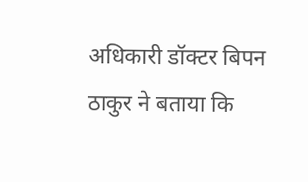अधिकारी डॉक्टर बिपन ठाकुर ने बताया कि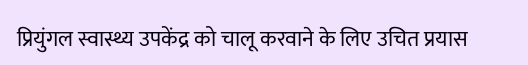प्रियुंगल स्वास्थ्य उपकेंद्र को चालू करवाने के लिए उचित प्रयास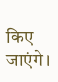किए जाएंगे।